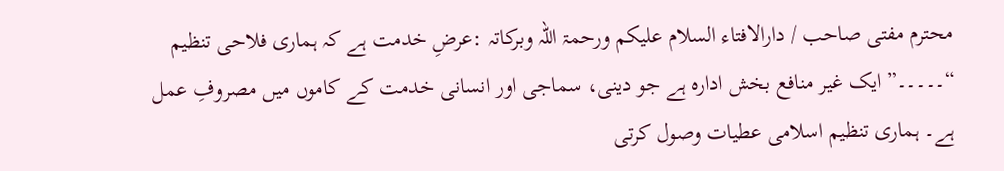محترم مفتی صاحب / دارالافتاء السلام علیکم ورحمۃ اللہ وبرکاتہ :عرضِ خدمت ہے کہ ہماری فلاحی تنظیم “۔۔۔۔۔” ایک غیر منافع بخش ادارہ ہے جو دینی، سماجی اور انسانی خدمت کے کاموں میں مصروفِ عمل ہے۔ ہماری تنظیم اسلامی عطیات وصول کرتی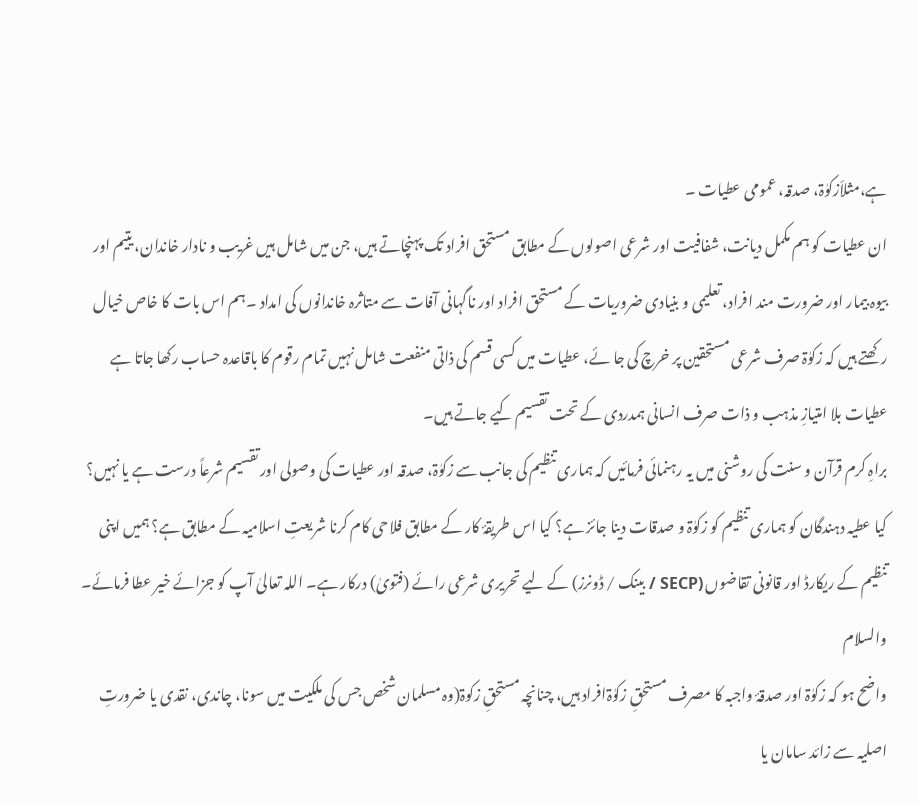ہے،مثلاَزکوٰۃ، صدقہ، عمومی عطیات ۔
ان عطیات کو ہم مکمل دیانت، شفافیت اور شرعی اصولوں کے مطابق مستحق افراد تک پہنچاتے ہیں، جن میں شامل ہیں غریب و نادار خاندان، یتیم اور بیوہ بیمار اور ضرورت مند افراد، تعلیمی و بنیادی ضروریات کے مستحق افراد اور ناگہانی آفات سے متاثرہ خاندانوں کی امداد ۔ہم اس بات کا خاص خیال رکھتے ہیں کہ زکوٰۃ صرف شرعی مستحقین پر خرچ کی جا ئے، عطیات میں کسی قسم کی ذاتی منفعت شامل نہیں تمام رقوم کا باقاعدہ حساب رکھا جاتا ہے عطیات بلا امتیازِ مذہب و ذات صرف انسانی ہمدردی کے تحت تقسیم کیے جاتے ہیں۔
براہِ کرم قرآن و سنت کی روشنی میں یہ رہنمائی فرمائیں کہ ہماری تنظیم کی جانب سے زکوٰۃ، صدقہ اور عطیات کی وصولی اور تقسیم شرعاً درست ہے یا نہیں؟ کیا عطیہ دہندگان کو ہماری تنظیم کو زکوٰۃ و صدقات دینا جائز ہے؟ کیا اس طریقۂ کار کے مطابق فلاحی کام کرنا شریعتِ اسلامیہ کے مطابق ہے؟ ہمیں اپنی تنظیم کے ریکارڈ اور قانونی تقاضوں (SECP / بینک / ڈونرز) کے لیے تحریری شرعی رائے (فتویٰ) درکار ہے۔ اللہ تعالیٰ آپ کو جزائے خیر عطا فرمائے۔ والسلام
واضح ہو کہ زکوٰۃ اور صدقۂ واجبہ کا مصرف مستحقِ زکوٰۃافراد ہیں، چنانچہ مستحقِ زکوۃ(وہ مسلمان شخص جس کی ملکیت میں سونا، چاندی، نقدی یا ضرورتِ اصلیہ سے زائد سامان یا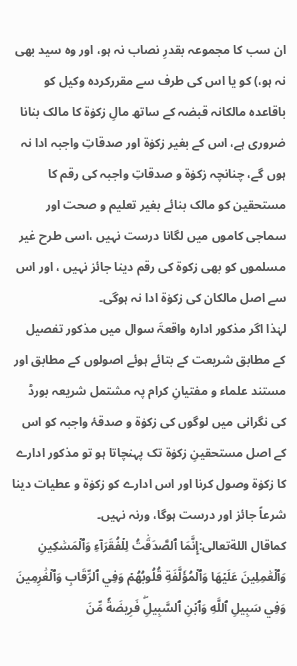ان سب کا مجموعہ بقدرِ نصاب نہ ہو، اور وہ سید بھی نہ ہو،) کو یا اس کی طرف سے مقررکردہ وکیل کو باقاعدہ مالکانہ قبضہ کے ساتھ مالِ زکوٰۃ کا مالک بنانا ضروری ہے، اس کے بغیر زکوٰۃ اور صدقاتِ واجبہ ادا نہ ہوں گے، چنانچہ زکوٰۃ و صدقاتِ واجبہ کی رقم کا مستحقین کو مالک بنائے بغیر تعلیم و صحت اور سماجی کاموں میں لگانا درست نہیں ،اسی طرح غیر مسلموں کو بھی زکوۃ کی رقم دینا جائز نہیں ، اور اس سے اصل مالکان کی زکوٰۃ ادا نہ ہوگی۔
لہٰذا اگر مذکور ادارہ واقعۃَ سوال میں مذکور تفصیل کے مطابق شریعت کے بتائے ہوئے اصولوں کے مطابق اور مستند علماء و مفتیانِ کرام پہ مشتمل شریعہ بورڈ کی نگرانی میں لوگوں کی زکوٰۃ و صدقۂ واجبہ کو اس کے اصل مستحقینِ زکوٰۃ تک پہنچاتا ہو تو مذکور ادارے کا زکوٰۃ وصول کرنا اور اس ادارے کو زکوٰۃ و عطیات دینا شرعاً جائز اور درست ہوگا، ورنہ نہیں۔
كماقال اللةتعالى:إِنَّمَا ٱلصَّدَقَٰتُ لِلۡفُقَرَآءِ وَٱلۡمَسَٰكِينِ وَٱلۡعَٰمِلِينَ عَلَيۡهَا وَٱلۡمُؤَلَّفَةِ قُلُوبُهُمۡ وَفِي ٱلرِّقَابِ وَٱلۡغَٰرِمِينَ وَفِي سَبِيلِ ٱللَّهِ وَٱبۡنِ ٱلسَّبِيلِۖ فَرِيضَةٗ مِّنَ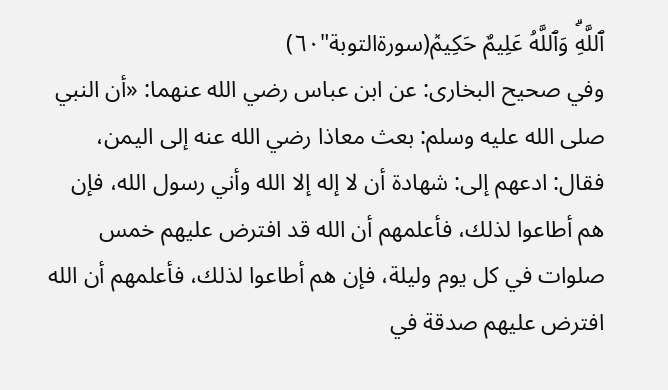ٱللَّهِۗ وَٱللَّهُ عَلِيمٌ حَكِيمٞ(سورةالتوبة"٦٠)
وفي صحيح البخارى: عن ابن عباس رضي الله عنهما: «أن النبي صلى الله عليه وسلم: بعث معاذا رضي الله عنه إلى اليمن، فقال: ادعهم إلى: شهادة أن لا إله إلا الله وأني رسول الله، فإن هم أطاعوا لذلك، فأعلمهم أن الله قد افترض عليهم خمس صلوات في كل يوم وليلة، فإن هم أطاعوا لذلك، فأعلمهم أن الله افترض عليهم صدقة في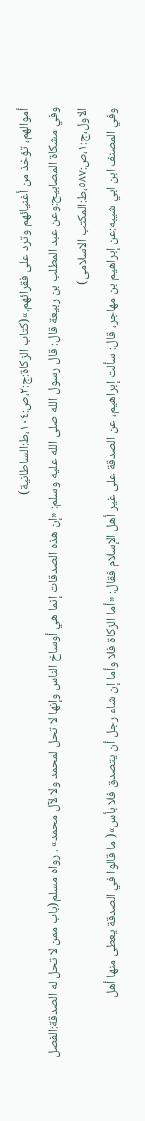أموالهم، تؤخذ من أغنيائهم وترد على فقرائهم.»(كتاب الزكاة:ج:٢،ص:١٠٤،ط:الساطانية)
وفي مشكاة المصابيح:وعن عبد المطلب بن ربيعة قال: قال رسول الله صلى الله عليه وسلم: «إن هذه الصدقات إنما هي أوساخ الناس وإنها لا تحل لمحمد ولا لآل محمد» . رواه مسلم(باب ممن لا تحل له الصدقة:الفصل الاول،ج:١،ص:٥٨٧،ط:المكتب الاسلامى)
وفي المصنف ابن ابي شيبه:عن إبراهيم بن مهاجر، قال: سألت إبراهيم، عن الصدقة على غير أهل الإسلام فقال: «أما الزكاة فلا وأما إن شاء رجل أن يتصدق فلا بأس»( ما قالوا في الصدقة يعطى منها أهل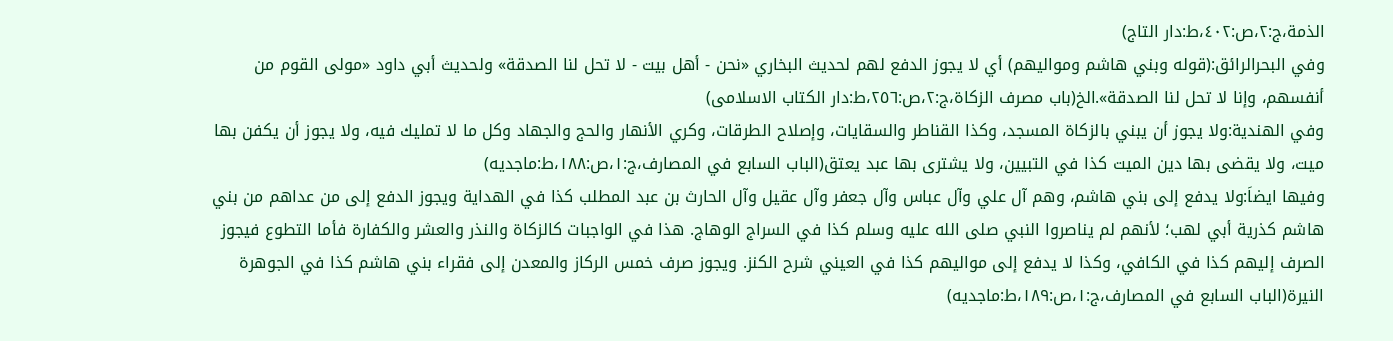الذمة،ج:٢،ص:٤٠٢،ط:دار التاج)
وفي البحرالرائق:(قوله وبني هاشم ومواليهم) أي لا يجوز الدفع لهم لحديث البخاري «نحن - أهل بيت - لا تحل لنا الصدقة» ولحديث أبي داود «مولى القوم من أنفسهم، وإنا لا تحل لنا الصدقة».الخ(باب مصرف الزكاة،ج:٢،ص:٢٥٦،ط:دار الكتاب الاسلامى)
وفي الهندية:ولا يجوز أن يبني بالزكاة المسجد، وكذا القناطر والسقايات، وإصلاح الطرقات، وكري الأنهار والحج والجهاد وكل ما لا تمليك فيه، ولا يجوز أن يكفن بها ميت، ولا يقضى بها دين الميت كذا في التبيين، ولا يشترى بها عبد يعتق(الباب السابع في المصارف،ج:١،ص:١٨٨،ط:ماجديه)
وفيها ايضاَ:ولا يدفع إلى بني هاشم، وهم آل علي وآل عباس وآل جعفر وآل عقيل وآل الحارث بن عبد المطلب كذا في الهداية ويجوز الدفع إلى من عداهم من بني هاشم كذرية أبي لهب؛ لأنهم لم يناصروا النبي صلى الله عليه وسلم كذا في السراج الوهاج. هذا في الواجبات كالزكاة والنذر والعشر والكفارة فأما التطوع فيجوز الصرف إليهم كذا في الكافي، وكذا لا يدفع إلى مواليهم كذا في العيني شرح الكنز. ويجوز صرف خمس الركاز والمعدن إلى فقراء بني هاشم كذا في الجوهرة النيرة(الباب السابع في المصارف،ج:١،ص:١٨٩،ط:ماجديه)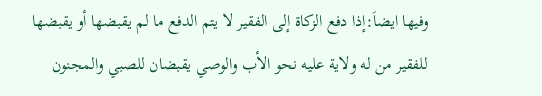وفيها ايضاَ:إذا دفع الزكاة إلى الفقير لا يتم الدفع ما لم يقبضها أو يقبضها للفقير من له ولاية عليه نحو الأب والوصي يقبضان للصبي والمجنون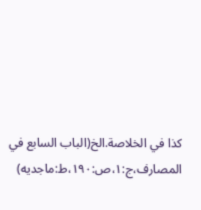كذا في الخلاصة.الخ(الباب السابع في المصارف،ج:١،ص:١٩٠،ط:ماجديه)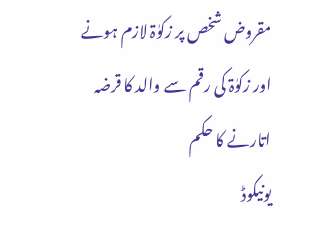مقروض شخص پر زکوٰۃ لازم ہونے اور زکوٰۃ کی رقم سے والد کا قرضہ اتارنے کا حکم
یونیکوڈ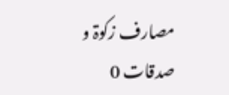مصارف زکوۃ و صدقات 0